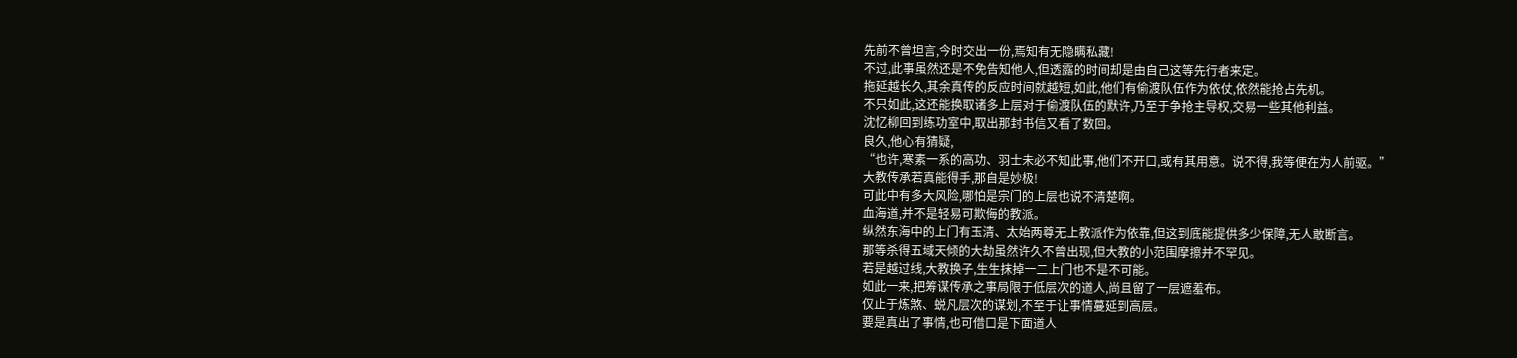先前不曾坦言,今时交出一份,焉知有无隐瞒私藏!
不过,此事虽然还是不免告知他人,但透露的时间却是由自己这等先行者来定。
拖延越长久,其余真传的反应时间就越短,如此,他们有偷渡队伍作为依仗,依然能抢占先机。
不只如此,这还能换取诸多上层对于偷渡队伍的默许,乃至于争抢主导权,交易一些其他利益。
沈忆柳回到练功室中,取出那封书信又看了数回。
良久,他心有猜疑,
“也许,寒素一系的高功、羽士未必不知此事,他们不开口,或有其用意。说不得,我等便在为人前驱。”
大教传承若真能得手,那自是妙极!
可此中有多大风险,哪怕是宗门的上层也说不清楚啊。
血海道,并不是轻易可欺侮的教派。
纵然东海中的上门有玉清、太始两尊无上教派作为依靠,但这到底能提供多少保障,无人敢断言。
那等杀得五域天倾的大劫虽然许久不曾出现,但大教的小范围摩擦并不罕见。
若是越过线,大教换子,生生抹掉一二上门也不是不可能。
如此一来,把筹谋传承之事局限于低层次的道人,尚且留了一层遮羞布。
仅止于炼煞、蜕凡层次的谋划,不至于让事情蔓延到高层。
要是真出了事情,也可借口是下面道人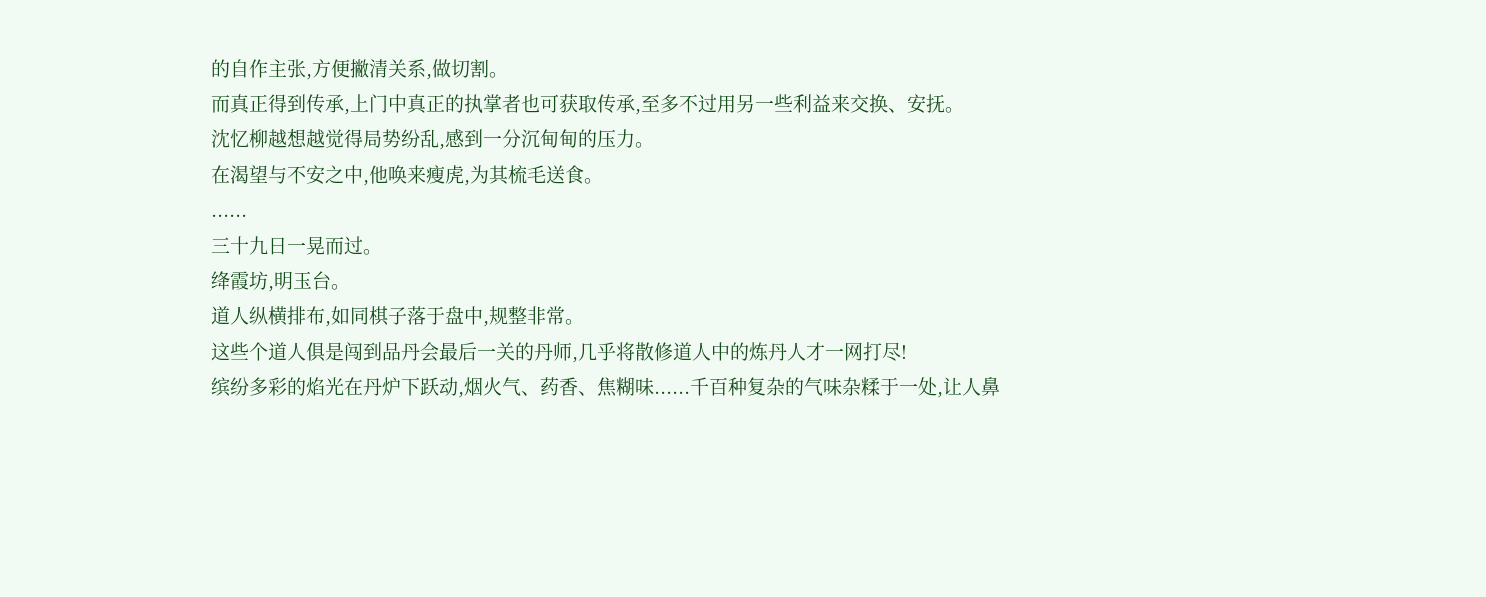的自作主张,方便撇清关系,做切割。
而真正得到传承,上门中真正的执掌者也可获取传承,至多不过用另一些利益来交换、安抚。
沈忆柳越想越觉得局势纷乱,感到一分沉甸甸的压力。
在渴望与不安之中,他唤来瘦虎,为其梳毛送食。
......
三十九日一晃而过。
绛霞坊,明玉台。
道人纵横排布,如同棋子落于盘中,规整非常。
这些个道人俱是闯到品丹会最后一关的丹师,几乎将散修道人中的炼丹人才一网打尽!
缤纷多彩的焰光在丹炉下跃动,烟火气、药香、焦糊味......千百种复杂的气味杂糅于一处,让人鼻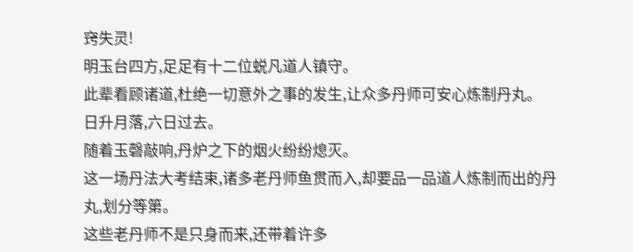窍失灵!
明玉台四方,足足有十二位蜕凡道人镇守。
此辈看顾诸道,杜绝一切意外之事的发生,让众多丹师可安心炼制丹丸。
日升月落,六日过去。
随着玉磬敲响,丹炉之下的烟火纷纷熄灭。
这一场丹法大考结束,诸多老丹师鱼贯而入,却要品一品道人炼制而出的丹丸,划分等第。
这些老丹师不是只身而来,还带着许多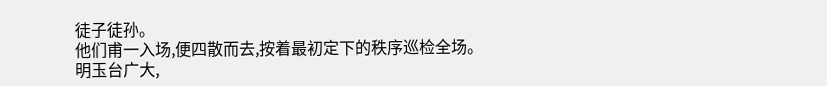徒子徒孙。
他们甫一入场,便四散而去,按着最初定下的秩序巡检全场。
明玉台广大,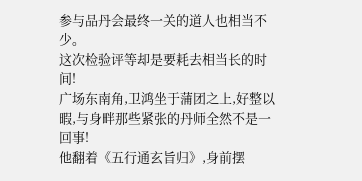参与品丹会最终一关的道人也相当不少。
这次检验评等却是要耗去相当长的时间!
广场东南角,卫鸿坐于蒲团之上,好整以暇,与身畔那些紧张的丹师全然不是一回事!
他翻着《五行通玄旨归》,身前摆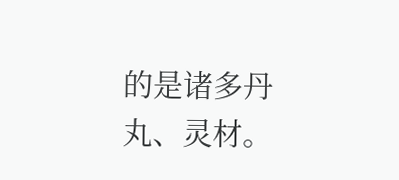的是诸多丹丸、灵材。